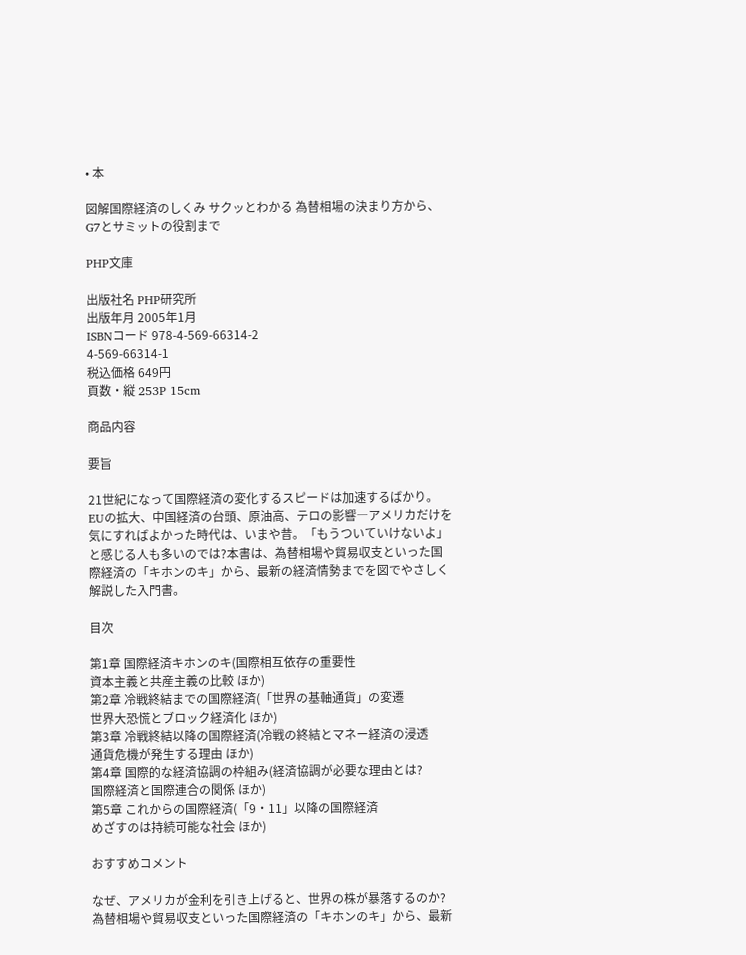• 本

図解国際経済のしくみ サクッとわかる 為替相場の決まり方から、G7とサミットの役割まで

PHP文庫

出版社名 PHP研究所
出版年月 2005年1月
ISBNコード 978-4-569-66314-2
4-569-66314-1
税込価格 649円
頁数・縦 253P 15cm

商品内容

要旨

21世紀になって国際経済の変化するスピードは加速するばかり。EUの拡大、中国経済の台頭、原油高、テロの影響―アメリカだけを気にすればよかった時代は、いまや昔。「もうついていけないよ」と感じる人も多いのでは?本書は、為替相場や貿易収支といった国際経済の「キホンのキ」から、最新の経済情勢までを図でやさしく解説した入門書。

目次

第1章 国際経済キホンのキ(国際相互依存の重要性
資本主義と共産主義の比較 ほか)
第2章 冷戦終結までの国際経済(「世界の基軸通貨」の変遷
世界大恐慌とブロック経済化 ほか)
第3章 冷戦終結以降の国際経済(冷戦の終結とマネー経済の浸透
通貨危機が発生する理由 ほか)
第4章 国際的な経済協調の枠組み(経済協調が必要な理由とは?
国際経済と国際連合の関係 ほか)
第5章 これからの国際経済(「9・11」以降の国際経済
めざすのは持続可能な社会 ほか)

おすすめコメント

なぜ、アメリカが金利を引き上げると、世界の株が暴落するのか?為替相場や貿易収支といった国際経済の「キホンのキ」から、最新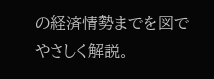の経済情勢までを図でやさしく解説。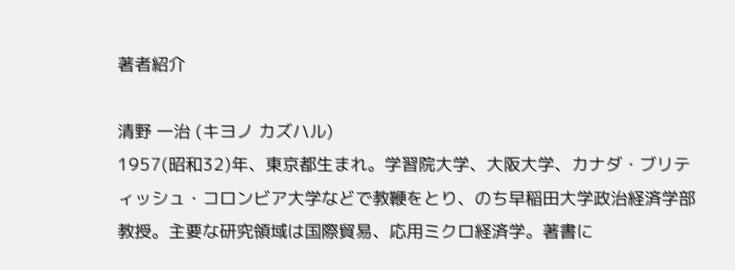著者紹介

清野 一治 (キヨノ カズハル)
1957(昭和32)年、東京都生まれ。学習院大学、大阪大学、カナダ・ブリティッシュ・コロンビア大学などで教鞭をとり、のち早稲田大学政治経済学部教授。主要な研究領域は国際貿易、応用ミクロ経済学。著書に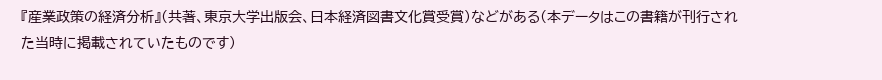『産業政策の経済分析』(共著、東京大学出版会、日本経済図書文化賞受賞)などがある(本データはこの書籍が刊行された当時に掲載されていたものです)